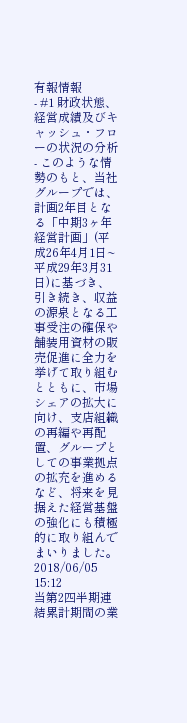有報情報
- #1 財政状態、経営成績及びキャッシュ・フローの状況の分析
- このような情勢のもと、当社グループでは、計画2年目となる「中期3ヶ年経営計画」(平成26年4月1日~平成29年3月31日)に基づき、引き続き、収益の源泉となる工事受注の確保や舗装用資材の販売促進に全力を挙げて取り組むとともに、市場シェアの拡大に向け、支店組織の再編や再配置、グループとしての事業拠点の拡充を進めるなど、将来を見据えた経営基盤の強化にも積極的に取り組んでまいりました。2018/06/05 15:12
当第2四半期連結累計期間の業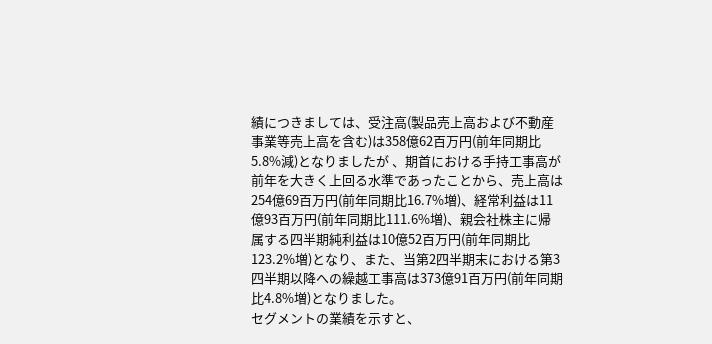績につきましては、受注高(製品売上高および不動産事業等売上高を含む)は358億62百万円(前年同期比5.8%減)となりましたが 、期首における手持工事高が前年を大きく上回る水準であったことから、売上高は254億69百万円(前年同期比16.7%増)、経常利益は11億93百万円(前年同期比111.6%増)、親会社株主に帰属する四半期純利益は10億52百万円(前年同期比123.2%増)となり、また、当第2四半期末における第3四半期以降への繰越工事高は373億91百万円(前年同期比4.8%増)となりました。
セグメントの業績を示すと、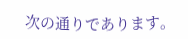次の通りであります。